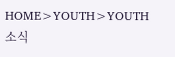HOME>YOUTH>YOUTH 소식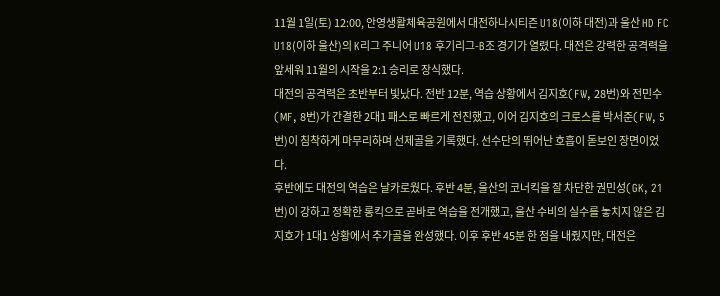11월 1일(토) 12:00, 안영생활체육공원에서 대전하나시티즌 U18(이하 대전)과 울산 HD FC U18(이하 울산)의 K리그 주니어 U18 후기리그-B조 경기가 열렸다. 대전은 강력한 공격력을 앞세워 11월의 시작을 2:1 승리로 장식했다.
대전의 공격력은 초반부터 빛났다. 전반 12분, 역습 상황에서 김지호(FW, 28번)와 전민수(MF, 8번)가 간결한 2대1 패스로 빠르게 전진했고, 이어 김지호의 크로스를 박서준(FW, 5번)이 침착하게 마무리하며 선제골을 기록했다. 선수단의 뛰어난 호흡이 돋보인 장면이었다.
후반에도 대전의 역습은 날카로웠다. 후반 4분, 울산의 코너킥을 잘 차단한 권민성(GK, 21번)이 강하고 정확한 롱킥으로 곧바로 역습을 전개했고, 울산 수비의 실수를 놓치지 않은 김지호가 1대1 상황에서 추가골을 완성했다. 이후 후반 45분 한 점을 내줬지만, 대전은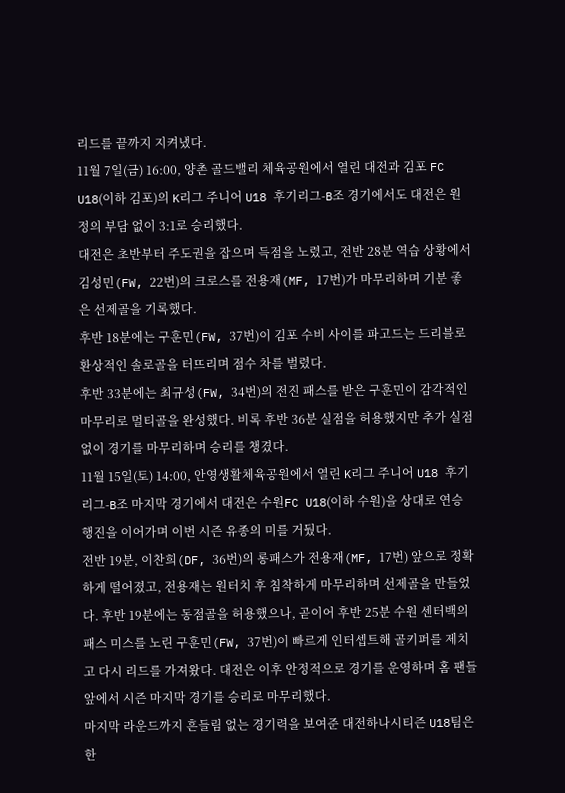리드를 끝까지 지켜냈다.
11월 7일(금) 16:00, 양촌 골드밸리 체육공원에서 열린 대전과 김포 FC U18(이하 김포)의 K리그 주니어 U18 후기리그-B조 경기에서도 대전은 원정의 부담 없이 3:1로 승리했다.
대전은 초반부터 주도권을 잡으며 득점을 노렸고, 전반 28분 역습 상황에서 김성민(FW, 22번)의 크로스를 전용재(MF, 17번)가 마무리하며 기분 좋은 선제골을 기록했다.
후반 18분에는 구훈민(FW, 37번)이 김포 수비 사이를 파고드는 드리블로 환상적인 솔로골을 터뜨리며 점수 차를 벌렸다.
후반 33분에는 최규성(FW, 34번)의 전진 패스를 받은 구훈민이 감각적인 마무리로 멀티골을 완성했다. 비록 후반 36분 실점을 허용했지만 추가 실점 없이 경기를 마무리하며 승리를 챙겼다.
11월 15일(토) 14:00, 안영생활체육공원에서 열린 K리그 주니어 U18 후기리그-B조 마지막 경기에서 대전은 수원FC U18(이하 수원)을 상대로 연승 행진을 이어가며 이번 시즌 유종의 미를 거뒀다.
전반 19분, 이찬희(DF, 36번)의 롱패스가 전용재(MF, 17번) 앞으로 정확하게 떨어졌고, 전용재는 원터치 후 침착하게 마무리하며 선제골을 만들었다. 후반 19분에는 동점골을 허용했으나, 곧이어 후반 25분 수원 센터백의 패스 미스를 노린 구훈민(FW, 37번)이 빠르게 인터셉트해 골키퍼를 제치고 다시 리드를 가져왔다. 대전은 이후 안정적으로 경기를 운영하며 홈 팬들 앞에서 시즌 마지막 경기를 승리로 마무리했다.
마지막 라운드까지 흔들림 없는 경기력을 보여준 대전하나시티즌 U18팀은 한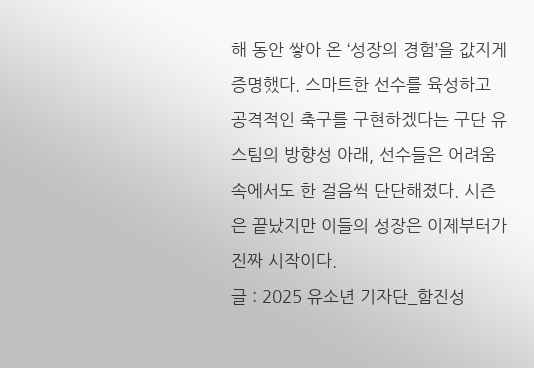해 동안 쌓아 온 ‘성장의 경험’을 값지게 증명했다. 스마트한 선수를 육성하고 공격적인 축구를 구현하겠다는 구단 유스팀의 방향성 아래, 선수들은 어려움 속에서도 한 걸음씩 단단해졌다. 시즌은 끝났지만 이들의 성장은 이제부터가 진짜 시작이다.
글 : 2025 유소년 기자단_함진성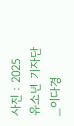사진 : 2025 유소년 기자단_이다경